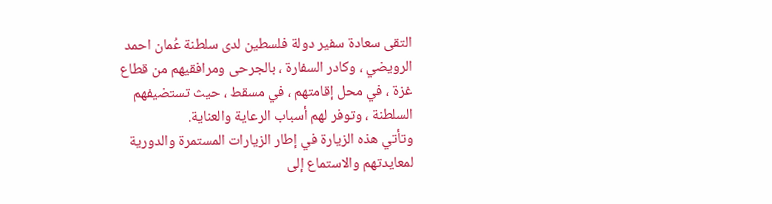التقى سعادة سفير دولة فلسطين لدى سلطنة عُمان احمد الرويضي ، وكادر السفارة ، بالجرحى ومرافقيهم من قطاع غزة ، في محل إقامتهم ، في مسقط ، حيث تستضيفهم السلطنة ، وتوفر لهم أسباب الرعاية والعناية.
وتأتي هذه الزيارة في إطار الزيارات المستمرة والدورية لمعايدتهم والاستماع إلى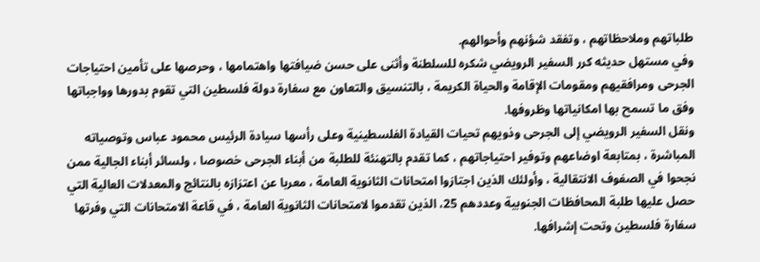طلباتهم وملاحظاتهم ، وتفقد شؤنهم وأحوالهم.
وفي مستهل حديثه كرر السفير الرويضي شكره للسلطنة وأثنى على حسن ضيافتها واهتمامها ، وحرصها على تأمين احتياجات الجرحى ومرافقيهم ومقومات الإقامة والحياة الكريمة ، بالتنسيق والتعاون مع سفارة دولة فلسطين التي تقوم بدورها وواجباتها وفق ما تسمح بها امكانياتها وظروفها.
ونقل السفير الرويضي إلى الجرحى وذويهم تحيات القيادة الفلسطينية وعلى رأسها سيادة الرئيس محمود عباس وتوصياته المباشرة ، بمتابعة اوضاعهم وتوفير احتياجاتهم ، كما تقدم بالتهنئة للطلبة من أبناء الجرحى خصوصا ، ولسائر أبناء الجالية ممن نجحوا في الصفوف الانتقالية ، وأولئك الذين اجتازوا امتحانات الثانوية العامة ، معربا عن اعتزازه بالنتائج والمعدلات العالية التي حصل عليها طلبة المحافظات الجنوبية وعددهم 25، الذين تقدموا لامتحانات الثانوية العامة ، في قاعة الامتحانات التي وفرتها سفارة فلسطين وتحت إشرافها.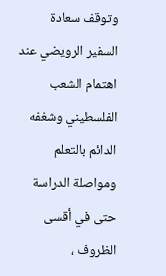وتوقف سعادة السفير الرويضي عند اهتمام الشعب الفلسطيني وشغفه الدائم بالتعلم ومواصلة الدراسة حتى في أقسى الظروف ،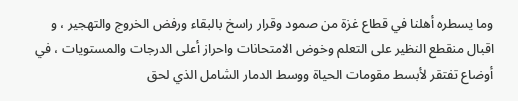وما يسطره أهلنا في قطاع غزة من صمود وقرار راسخ بالبقاء ورفض الخروج والتهجير ، و اقبال منقطع النظير على التعلم وخوض الامتحانات واحراز أعلى الدرجات والمستويات ، في أوضاع تفتقر لأبسط مقومات الحياة ووسط الدمار الشامل الذي لحق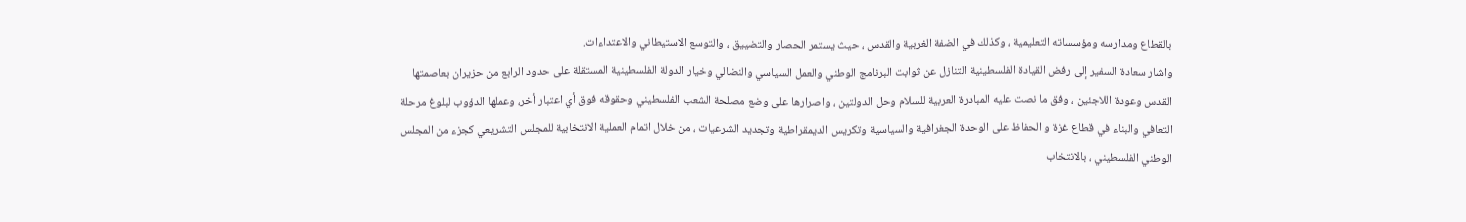بالقطاع ومدارسه ومؤسساته التعليمية ، وكذلك في الضفة الغربية والقدس ، حيث يستمر الحصار والتضييق ، والتوسع الاستيطاني والاعتداءات.
واشار سعادة السفير إلى رفض القيادة الفلسطينية التنازل عن ثوابت البرنامج الوطني والعمل السياسي والنضالي وخيار الدولة الفلسطينية المستقلة على حدود الرابع من حزيران بعاصمتها القدس وعودة اللاجئين ، وفق ما نصت عليه المبادرة العربية للسلام وحل الدولتين ، واصرارها على وضع مصلحة الشعب الفلسطيني وحقوقه فوق أي اعتبار أخر، وعملها الدؤوب لبلوغ مرحلة التعافي والبناء في قطاع غزة و الحفاظ على الوحدة الجغرافية والسياسية وتكريس الديمقراطية وتجديد الشرعيات ، من خلال اتمام العملية الانتخابية للمجلس التشريعي كجزء من المجلس الوطني الفلسطيني ، بالانتخاب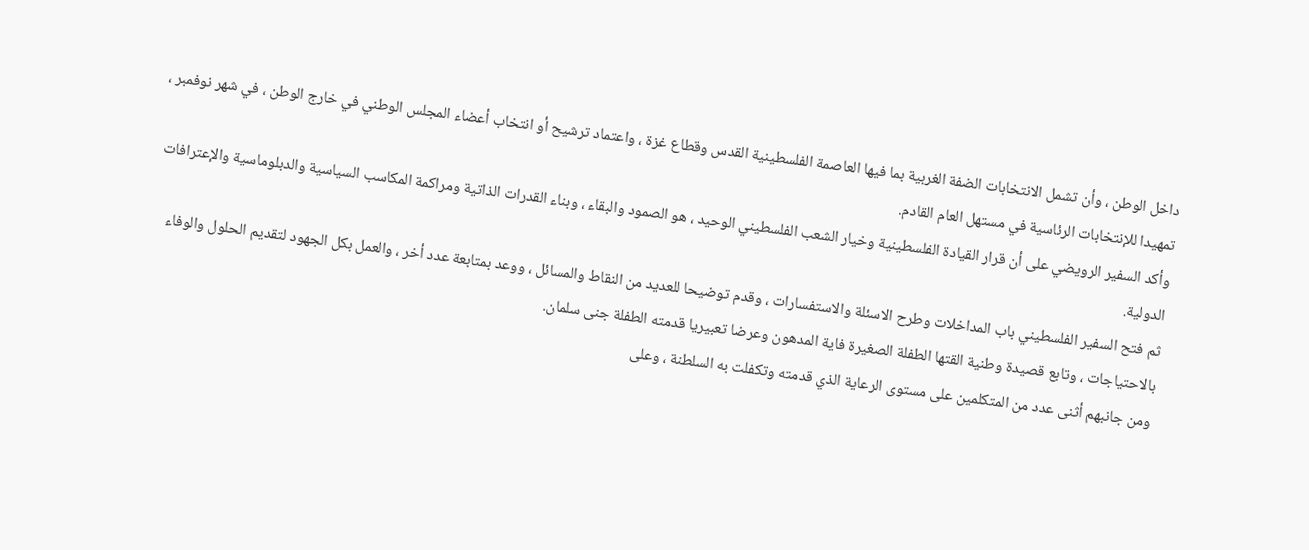داخل الوطن ، وأن تشمل الانتخابات الضفة الغربية بما فيها العاصمة الفلسطينية القدس وقطاع غزة ، واعتماد ترشيح أو انتخاب أعضاء المجلس الوطني في خارج الوطن ، في شهر نوفمبر ، تمهيدا للإنتخابات الرئاسية في مستهل العام القادم.
وأكد السفير الرويضي على أن قرار القيادة الفلسطينية وخيار الشعب الفلسطيني الوحيد ، هو الصمود والبقاء ، وبناء القدرات الذاتية ومراكمة المكاسب السياسية والدبلوماسية والإعترافات الدولية.
ثم فتح السفير الفلسطيني باب المداخلات وطرح الاسئلة والاستفسارات ، وقدم توضيحا للعديد من النقاط والمسائل ، ووعد بمتابعة عدد أخر ، والعمل بكل الجهود لتقديم الحلول والوفاء بالاحتياجات ، وتابع قصيدة وطنية القتها الطفلة الصغيرة فاية المدهون وعرضا تعبيريا قدمته الطفلة جنى سلمان.
ومن جانبهم أثنى عدد من المتكلمين على مستوى الرعاية الذي قدمته وتكفلت به السلطنة ، وعلى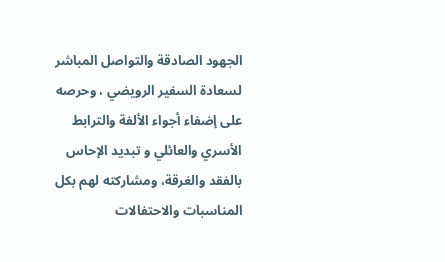الجهود الصادقة والتواصل المباشر لسعادة السفير الرويضي ، وحرصه على إضفاء أجواء الألفة والترابط الأسري والعائلي و تبديد الإحاس بالفقد والغرقة، ومشاركته لهم بكل المناسبات والاحتفالات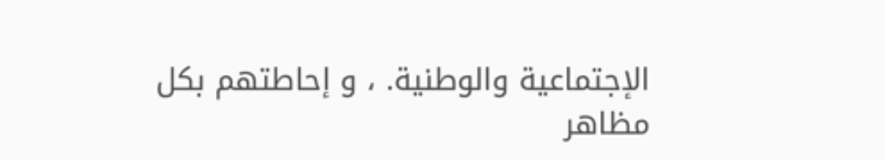الإجتماعية والوطنية. ، و إحاطتهم بكل مظاهر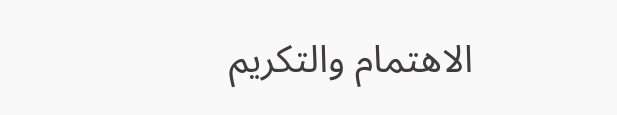الاهتمام والتكريم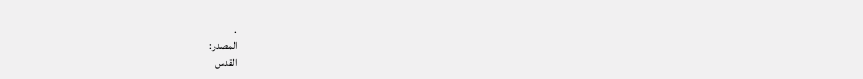.
المصدر:
القدس